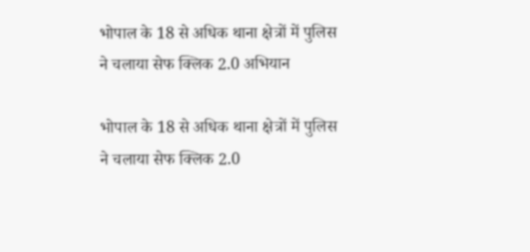भोपाल के 18 से अधिक थाना क्षेत्रों में पुलिस ने चलाया सेफ क्लिक 2.0 अभियान

भोपाल के 18 से अधिक थाना क्षेत्रों में पुलिस ने चलाया सेफ क्लिक 2.0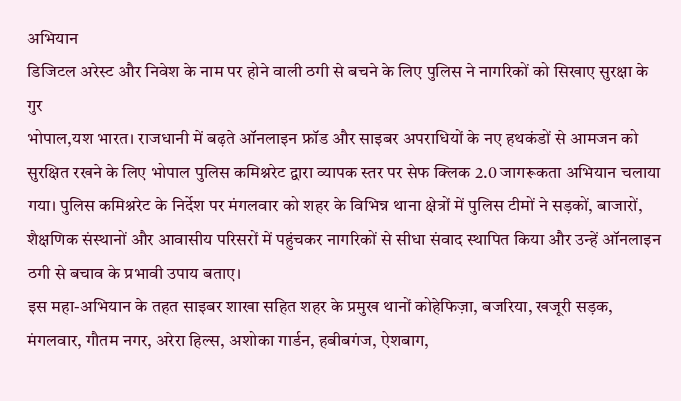अभियान
डिजिटल अरेस्ट और निवेश के नाम पर होने वाली ठगी से बचने के लिए पुलिस ने नागरिकों को सिखाए सुरक्षा के गुर
भोपाल,यश भारत। राजधानी में बढ़ते ऑनलाइन फ्रॉड और साइबर अपराधियों के नए हथकंडों से आमजन को सुरक्षित रखने के लिए भोपाल पुलिस कमिश्नरेट द्वारा व्यापक स्तर पर सेफ क्लिक 2.0 जागरूकता अभियान चलाया गया। पुलिस कमिश्नरेट के निर्देश पर मंगलवार को शहर के विभिन्न थाना क्षेत्रों में पुलिस टीमों ने सड़कों, बाजारों, शैक्षणिक संस्थानों और आवासीय परिसरों में पहुंचकर नागरिकों से सीधा संवाद स्थापित किया और उन्हें ऑनलाइन ठगी से बचाव के प्रभावी उपाय बताए।
इस महा-अभियान के तहत साइबर शाखा सहित शहर के प्रमुख थानों कोहेफिज़ा, बजरिया, खजूरी सड़क, मंगलवार, गौतम नगर, अरेरा हिल्स, अशोका गार्डन, हबीबगंज, ऐशबाग,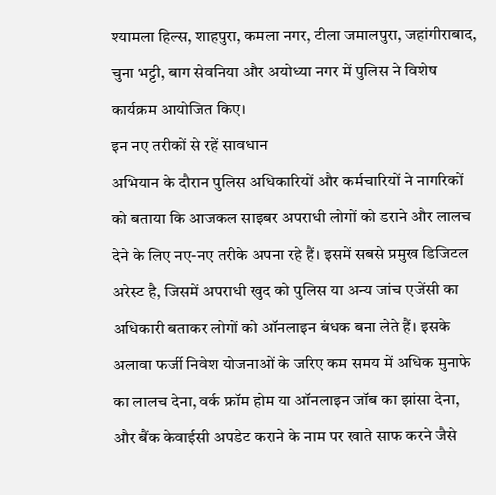श्यामला हिल्स, शाहपुरा, कमला नगर, टीला जमालपुरा, जहांगीराबाद, चुना भट्टी, बाग सेवनिया और अयोध्या नगर में पुलिस ने विशेष कार्यक्रम आयोजित किए।
इन नए तरीकों से रहें सावधान
अभियान के दौरान पुलिस अधिकारियों और कर्मचारियों ने नागरिकों को बताया कि आजकल साइबर अपराधी लोगों को डराने और लालच देने के लिए नए-नए तरीके अपना रहे हैं। इसमें सबसे प्रमुख डिजिटल अरेस्ट है, जिसमें अपराधी खुद को पुलिस या अन्य जांच एजेंसी का अधिकारी बताकर लोगों को ऑनलाइन बंधक बना लेते हैं। इसके अलावा फर्जी निवेश योजनाओं के जरिए कम समय में अधिक मुनाफे का लालच देना, वर्क फ्रॉम होम या ऑनलाइन जॉब का झांसा देना, और बैंक केवाईसी अपडेट कराने के नाम पर खाते साफ करने जैसे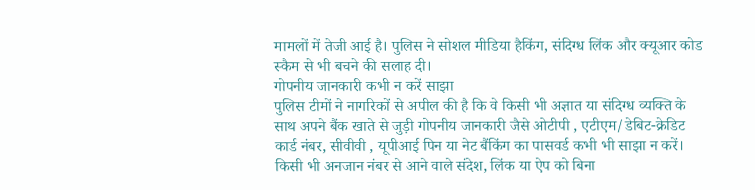मामलों में तेजी आई है। पुलिस ने सोशल मीडिया हैकिंग, संदिग्ध लिंक और क्यूआर कोड स्कैम से भी बचने की सलाह दी।
गोपनीय जानकारी कभी न करें साझा
पुलिस टीमों ने नागरिकों से अपील की है कि वे किसी भी अज्ञात या संदिग्ध व्यक्ति के साथ अपने बैंक खाते से जुड़ी गोपनीय जानकारी जैसे ओटीपी , एटीएम/डेबिट-क्रेडिट कार्ड नंबर, सीवीवी , यूपीआई पिन या नेट बैंकिंग का पासवर्ड कभी भी साझा न करें। किसी भी अनजान नंबर से आने वाले संदेश, लिंक या ऐप को बिना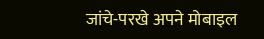जांचे-परखे अपने मोबाइल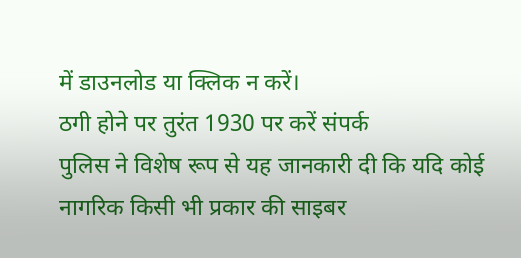में डाउनलोड या क्लिक न करें।
ठगी होने पर तुरंत 1930 पर करें संपर्क
पुलिस ने विशेष रूप से यह जानकारी दी कि यदि कोई नागरिक किसी भी प्रकार की साइबर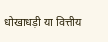धोखाधड़ी या वित्तीय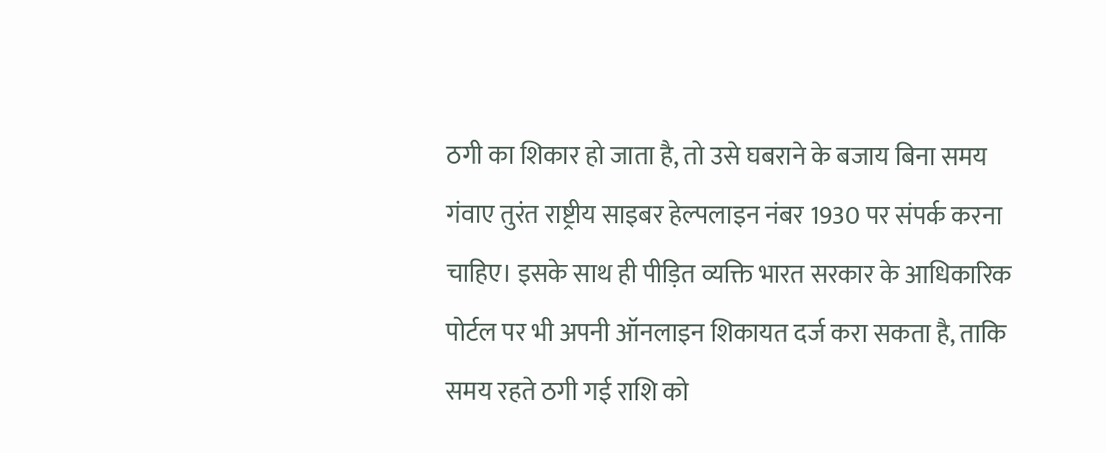ठगी का शिकार हो जाता है, तो उसे घबराने के बजाय बिना समय गंवाए तुरंत राष्ट्रीय साइबर हेल्पलाइन नंबर 1930 पर संपर्क करना चाहिए। इसके साथ ही पीड़ित व्यक्ति भारत सरकार के आधिकारिक पोर्टल पर भी अपनी ऑनलाइन शिकायत दर्ज करा सकता है, ताकि समय रहते ठगी गई राशि को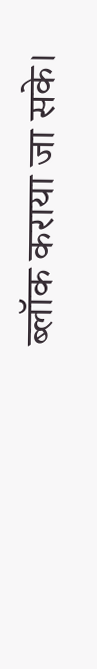ब्लॉक कराया जा सके।